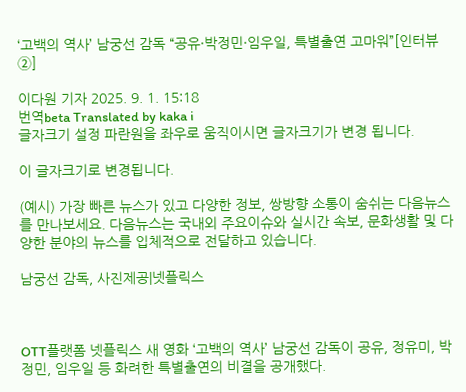‘고백의 역사’ 남궁선 감독 “공유·박정민·임우일, 특별출연 고마워”[인터뷰②]

이다원 기자 2025. 9. 1. 15:18
번역beta Translated by kaka i
글자크기 설정 파란원을 좌우로 움직이시면 글자크기가 변경 됩니다.

이 글자크기로 변경됩니다.

(예시) 가장 빠른 뉴스가 있고 다양한 정보, 쌍방향 소통이 숨쉬는 다음뉴스를 만나보세요. 다음뉴스는 국내외 주요이슈와 실시간 속보, 문화생활 및 다양한 분야의 뉴스를 입체적으로 전달하고 있습니다.

남궁선 감독, 사진제공|넷플릭스



OTT플랫폼 넷플릭스 새 영화 ‘고백의 역사’ 남궁선 감독이 공유, 정유미, 박정민, 임우일 등 화려한 특별출연의 비결을 공개했다.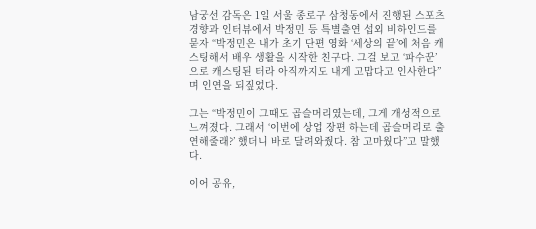남궁선 감독은 1일 서울 종로구 삼청동에서 진행된 스포츠경향과 인터뷰에서 박정민 등 특별출연 섭외 비하인드를 묻자 “박정민은 내가 초기 단편 영화 ‘세상의 끝’에 처음 캐스팅해서 배우 생활을 시작한 친구다. 그걸 보고 ‘파수꾼’으로 캐스팅된 터라 아직까지도 내게 고맙다고 인사한다”며 인연을 되짚었다.

그는 “박정민이 그때도 곱슬머리였는데, 그게 개성적으로 느껴졌다. 그래서 ‘이번에 상업 장편 하는데 곱슬머리로 출연해줄래?’ 했더니 바로 달려와줬다. 참 고마웠다”고 말했다.

이어 공유,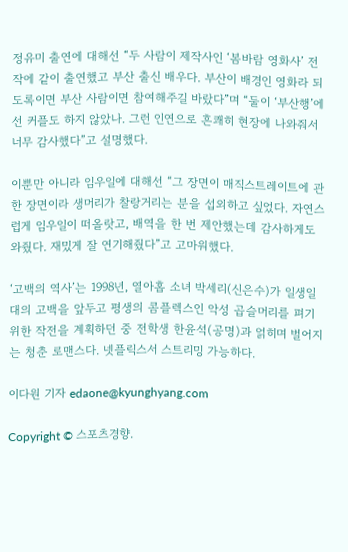정유미 출연에 대해선 “두 사람이 제작사인 ‘봄바람 영화사’ 전작에 같이 출연했고 부산 출신 배우다. 부산이 배경인 영화라 되도록이면 부산 사람이면 참여해주길 바랐다”며 “둘이 ‘부산행’에선 커플도 하지 않았나. 그런 인연으로 흔쾌히 현장에 나와줘서 너무 감사했다”고 설명했다.

이뿐만 아니라 임우일에 대해선 “그 장면이 매직스트레이트에 관한 장면이라 생머리가 찰랑거리는 분을 섭외하고 싶었다. 자연스럽게 임우일이 떠올랏고, 배역을 한 번 제안했는데 감사하게도 와줬다. 재밌게 잘 연기해줬다”고 고마워했다.

‘고백의 역사’는 1998년, 열아홉 소녀 박세리(신은수)가 일생일대의 고백을 앞두고 평생의 콤플렉스인 악성 곱슬머리를 펴기 위한 작전을 계획하던 중 전학생 한윤석(공명)과 얽히며 벌어지는 청춘 로맨스다. 넷플릭스서 스트리밍 가능하다.

이다원 기자 edaone@kyunghyang.com

Copyright © 스포츠경향.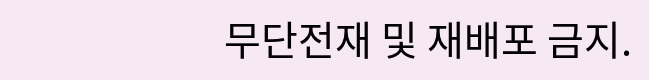무단전재 및 재배포 금지.